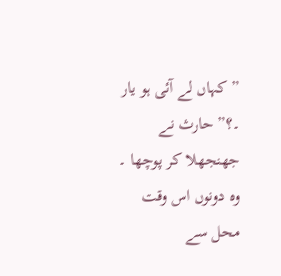” کہاں لے آئی ہو یار ۔؟” حارث نے جھنجھلا کر پوچھا ۔ وہ دونوں اس وقت محل سے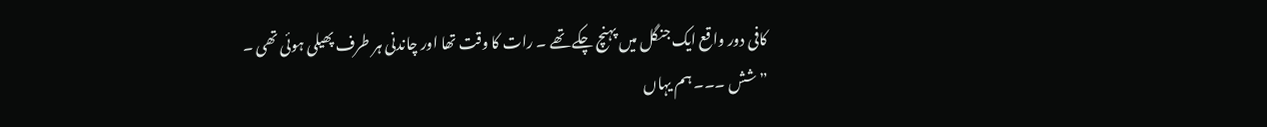کافی دور واقع ایک جنگل میں پہنچ چکے تھے ۔ رات کا وقت تھا اور چاندنی ہر طرف پھیلی ہوئی تھی ۔
” شش ۔۔۔ ہم یہاں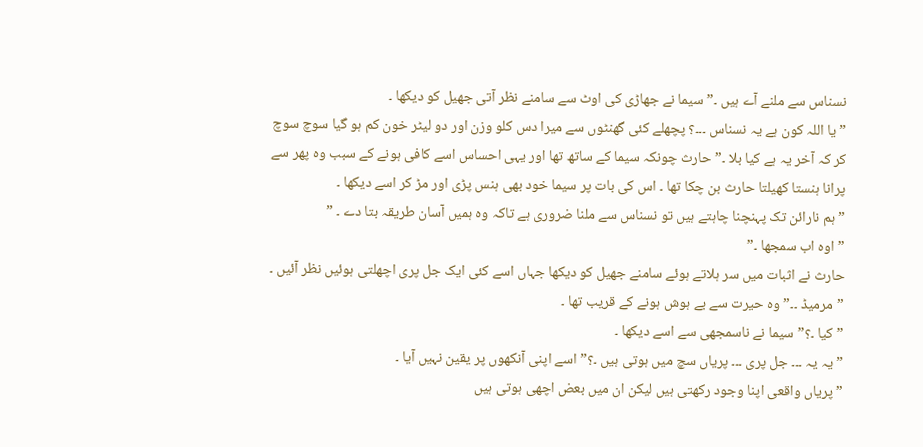نسناس سے ملنے آے ہیں ۔” سیما نے جھاڑی کی اوٹ سے سامنے نظر آتی جھیل کو دیکھا ۔
” یا اللہ کون ہے یہ نسناس ۔۔۔؟ پچھلے کئی گھنٹوں سے میرا دس کلو وزن اور دو لیٹر خون کم ہو گیا سوچ سوچ کر کہ آخر یہ ہے کیا بلا ۔” حارث چونکہ سیما کے ساتھ تھا اور یہی احساس اسے کافی ہونے کے سبب وہ پھر سے پرانا ہنستا کھیلتا حارث بن چکا تھا ۔ اس کی بات پر سیما خود بھی ہنس پڑی اور مڑ کر اسے دیکھا ۔
” ہم نارائن تک پہنچنا چاہتے ہیں تو نسناس سے ملنا ضروری ہے تاکہ وہ ہمیں آسان طریقہ بتا دے ۔ ”
” اوہ اب سمجھا ۔”
حارث نے اثبات میں سر ہلاتے ہوئے سامنے جھیل کو دیکھا جہاں اسے کئی ایک جل پری اچھلتی ہوئیں نظر آئیں ۔
” مرمیڈ ۔۔” وہ حیرت سے بے ہوش ہونے کے قریب تھا ۔
” کیا ۔؟” سیما نے ناسمجھی سے اسے دیکھا ۔
” یہ یہ ۔۔۔ جل پری ۔۔۔ پریاں سچ میں ہوتی ہیں ۔؟” اسے اپنی آنکھوں پر یقین نہیں آیا ۔
” پریاں واقعی اپنا وجود رکھتی ہیں لیکن ان میں بعض اچھی ہوتی ہیں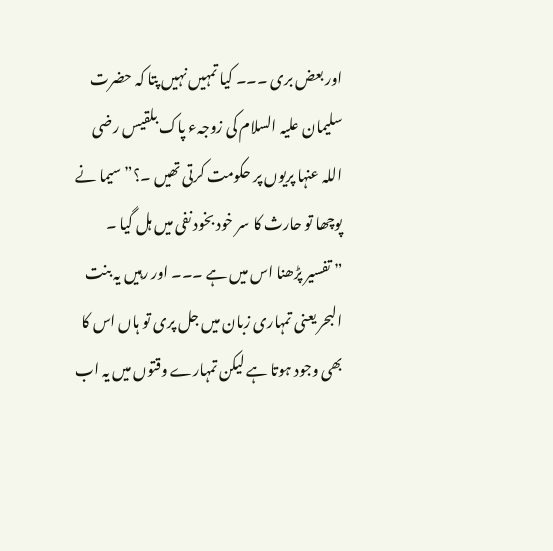اور بعض بری ۔۔۔ کیا تمہیں نہیں پتا کہ حضرت سلیمان علیہ السلام کی زوجہء پاک بلقیس رضی اللہ عنہا پریوں پر حکومت کرتی تھیں ۔؟” سیما نے پوچھا تو حارث کا سر خود بخود نفی میں ہل گیا ۔
” تفسیر پڑھنا اس میں ہے ۔۔۔ اور رہیں یہ بنت البحر یعنی تمہاری زبان میں جل پری تو ہاں اس کا بھی وجود ہوتا ہے لیکن تمہارے وقتوں میں یہ اب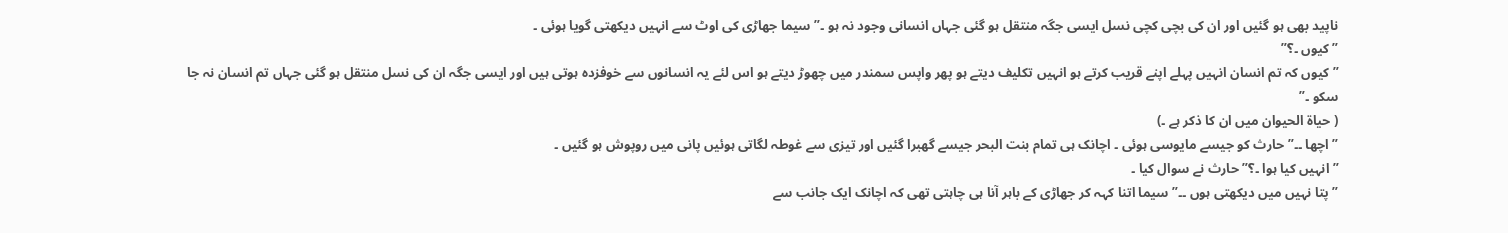ناپید بھی ہو گئیں اور ان کی بچی کچی نسل ایسی جگہ منتقل ہو گئی جہاں انسانی وجود نہ ہو ۔” سیما جھاڑی کی اوٹ سے انہیں دیکھتی گویا ہوئی ۔
” کیوں ۔؟”
” کیوں کہ تم انسان انہیں پہلے اپنے قریب کرتے ہو انہیں تکلیف دیتے ہو پھر واپس سمندر میں چھوڑ دیتے ہو اس لئے یہ انسانوں سے خوفزدہ ہوتی ہیں اور ایسی جگہ ان کی نسل منتقل ہو گئی جہاں تم انسان نہ جا سکو ۔”
( حیاة الحیوان میں ان کا ذکر ہے ۔)
” اچھا ۔۔” حارث کو جیسے مایوسی ہوئی ۔ اچانک ہی تمام بنت البحر جیسے گھبرا گئیں اور تیزی سے غوطہ لگاتی ہوئیں پانی میں روپوش ہو گئیں ۔
” انہیں کیا ہوا ۔؟” حارث نے سوال کیا ۔
” پتا نہیں میں دیکھتی ہوں ۔۔” سیما اتنا کہہ کر جھاڑی کے باہر آنا ہی چاہتی تھی کہ اچانک ایک جانب سے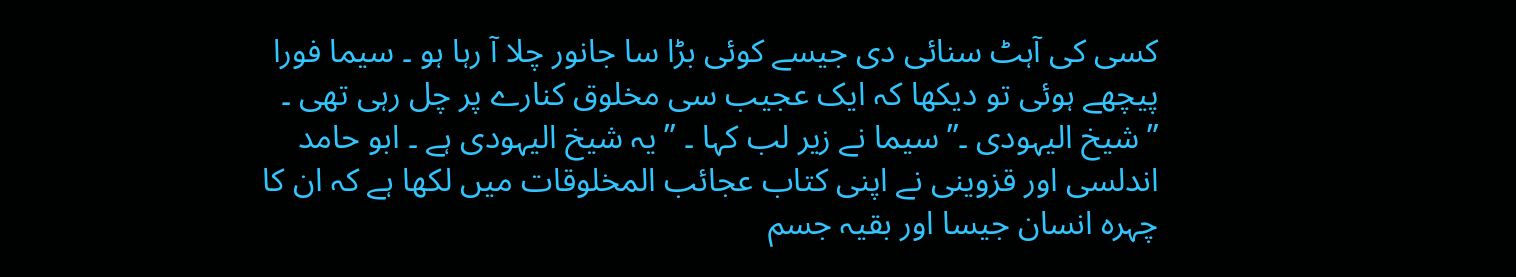کسی کی آہٹ سنائی دی جیسے کوئی بڑا سا جانور چلا آ رہا ہو ۔ سیما فورا پیچھے ہوئی تو دیکھا کہ ایک عجیب سی مخلوق کنارے پر چل رہی تھی ۔
” شیخ الیہودی ۔” سیما نے زیر لب کہا ۔ ” یہ شیخ الیہودی ہے ۔ ابو حامد اندلسی اور قزوینی نے اپنی کتاب عجائب المخلوقات میں لکھا ہے کہ ان کا چہرہ انسان جیسا اور بقیہ جسم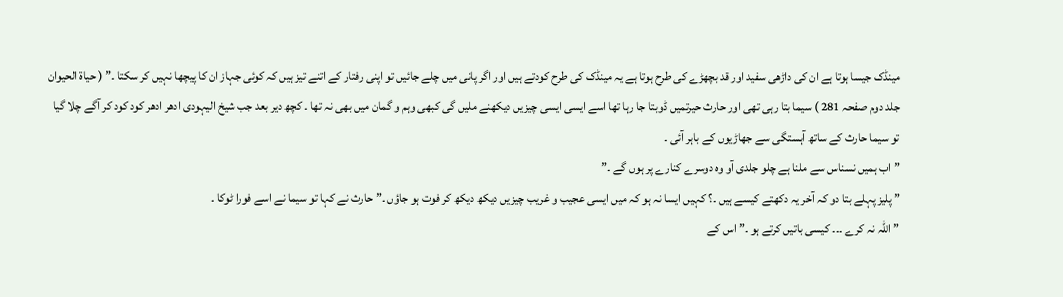مینڈک جیسا ہوتا ہے ان کی داڑھی سفید اور قد بچھڑے کی طرح ہوتا ہے یہ مینڈک کی طرح کودتے ہیں اور اگر پانی میں چلے جائیں تو اپنی رفتار کے اتنے تیز ہیں کہ کوئی جہاز ان کا پیچھا نہیں کر سکتا ۔” ( حیاة الحیوان جلد دوم صفحہ 281 ) سیما بتا رہی تھی اور حارث حیرتمیں ڈوبتا جا رہا تھا اسے ایسی ایسی چیزیں دیکھنے ملیں گی کبھی وہم و گمان میں بھی نہ تھا ۔ کچھ دیر بعد جب شیخ الیہودی ادھر ادھر کود کود کر آگے چلا گیا تو سیما حارث کے ساتھ آہستگی سے جھاڑیوں کے باہر آئی ۔
” اب ہمیں نسناس سے ملنا ہے چلو جلدی آو وہ دوسرے کنارے پر ہوں گے ۔”
” پلیز پہلے بتا دو کہ آخر یہ دکھتے کیسے ہیں ۔؟ کہیں ایسا نہ ہو کہ میں ایسی عجیب و غریب چیزیں دیکھ دیکھ کر فوت ہو جاؤں ۔” حارث نے کہا تو سیما نے اسے فورا ٹوکا ۔
” اللہ نہ کرے ۔۔۔ کیسی باتیں کرتے ہو ۔” اس کے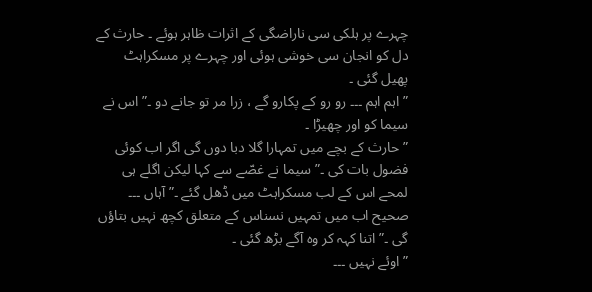چہرے پر ہلکی سی ناراضگی کے اثرات ظاہر ہوئے ۔ حارث کے دل کو انجان سی خوشی ہوئی اور چہرے پر مسکراہٹ پھیل گئی ۔
” اہم اہم ۔۔۔ رو رو کے پکارو گے ، زرا مر تو جانے دو ۔” اس نے سیما کو اور چھیڑا ۔
” حارث کے بچے میں تمہارا گلا دبا دوں گی اگر اب کوئی فضول بات کی ۔” سیما نے غصّے سے کہا لیکن اگلے ہی لمحے اس کے لب مسکراہٹ میں ڈھل گئے ۔” آہاں ۔۔۔ صحیح اب میں تمہیں نسناس کے متعلق کچھ نہیں بتاؤں گی ۔” اتنا کہہ کر وہ آگے بڑھ گئی ۔
” اوئے نہیں ۔۔۔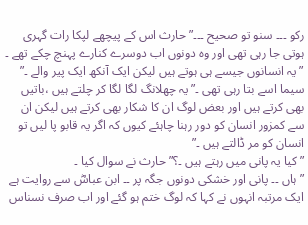رکو ۔۔۔ سنو تو صحیح ۔۔۔” حارث اس کے پیچھے لپکا رات گہری ہوتی جا رہی تھی اور وہ دونوں اب دوسرے کنارے پہنچ چکے تھے ۔
” یہ انسانوں جیسے ہی ہوتے ہیں لیکن ایک آنکھ ایک پیر والے ۔” سیما اسے بتا رہی تھی ۔” یہ چھلانگ لگا لگا کر چلتے ہیں ،باتیں بھی کرتے ہیں اور بعض لوگ ان کا شکار بھی کرتے ہیں لیکن ان سے کمزور انسان کو دور رہنا چاہئے کیوں کہ اگر یہ قابو پا لیں تو انسان کو مر ڈالتے ہیں ۔”
” کیا یہ پانی میں رہتے ہیں ۔؟” حارث نے سوال کیا ۔
” ہاں ۔۔ پانی اور خشکی دونوں جگہ پر ۔۔ ابن عباسؓ سے روایت ہے ایک مرتبہ انہوں نے کہا کہ لوگ ختم ہو گئے اور اب صرف نسناس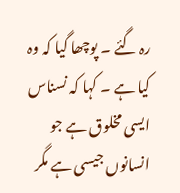رہ گئے ۔ پوچھا گیا کہ وہ کیا ہے ۔ کہا کہ نسناس ایسی مخلوق ہے جو انسانوں جیسی ہے مگر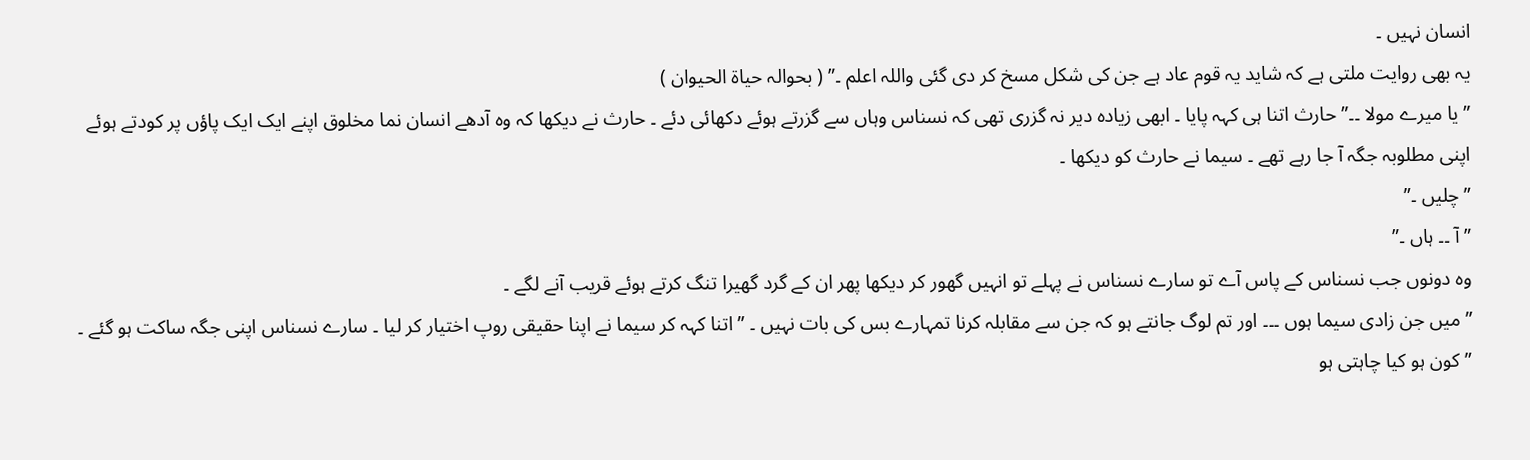انسان نہیں ۔
یہ بھی روایت ملتی ہے کہ شاید یہ قوم عاد ہے جن کی شکل مسخ کر دی گئی واللہ اعلم ۔” ( بحوالہ حیاة الحیوان )
” یا میرے مولا ۔۔” حارث اتنا ہی کہہ پایا ۔ ابھی زیادہ دیر نہ گزری تھی کہ نسناس وہاں سے گزرتے ہوئے دکھائی دئے ۔ حارث نے دیکھا کہ وہ آدھے انسان نما مخلوق اپنے ایک ایک پاؤں پر کودتے ہوئے اپنی مطلوبہ جگہ آ جا رہے تھے ۔ سیما نے حارث کو دیکھا ۔
” چلیں ۔”
” آ ۔۔ ہاں ۔”
وہ دونوں جب نسناس کے پاس آے تو سارے نسناس نے پہلے تو انہیں گھور کر دیکھا پھر ان کے گرد گھیرا تنگ کرتے ہوئے قریب آنے لگے ۔
” میں جن زادی سیما ہوں ۔۔۔ اور تم لوگ جانتے ہو کہ جن سے مقابلہ کرنا تمہارے بس کی بات نہیں ۔ ” اتنا کہہ کر سیما نے اپنا حقیقی روپ اختیار کر لیا ۔ سارے نسناس اپنی جگہ ساکت ہو گئے ۔
” کون ہو کیا چاہتی ہو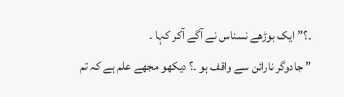۔؟” ایک بوڑھے نسناس نے آگے آکر کہا ۔
” جادوگر نارائن سے واقف ہو ۔؟ دیکھو مجھے علم ہے کہ تم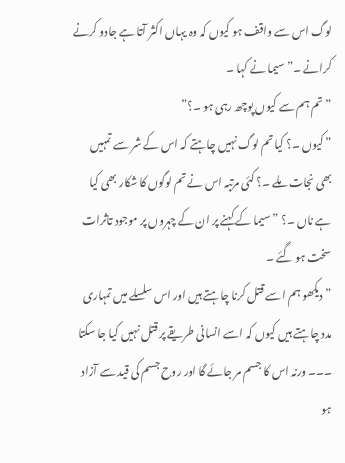لوگ اس سے واقف ہو کیوں کہ وہ یہاں اکثر آتا ہے جادو کرنے کرانے ۔” سیما نے کہا ۔
” تم ہم سے کیوں پوچھ رہی ہو ۔؟”
” کیوں ۔؟ کیا تم لوگ نہیں چاہتے کہ اس کے شر سے تمہیں بھی نجات ملے ۔؟ کئی مرتبہ اس نے تم لوگوں کا شکار بھی کیا ہے ناں ۔؟ ” سیما کے کہنے پر ان کے چہروں پر موجود تاثرات سخت ہو گئے ۔
” دیکھو ہم اسے قتل کرنا چاہتے ہیں اور اس سلسلے میں تمہاری مدد چاہتے ہیں کیوں کہ اسے انسانی طریقے پر قتل نہیں کیا جا سکتا ۔۔۔ ورنہ اس کا جسم مر جائے گا اور روح جسم کی قید سے آزاد ہو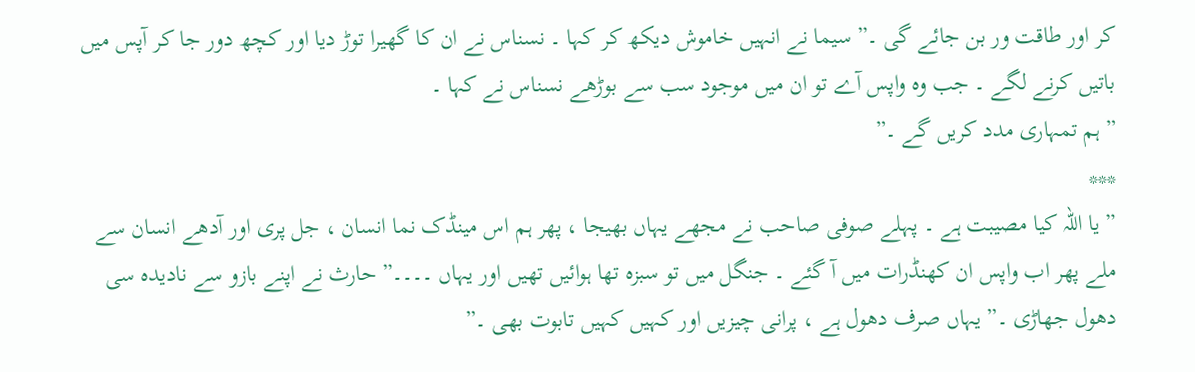کر اور طاقت ور بن جائے گی ۔” سیما نے انہیں خاموش دیکھ کر کہا ۔ نسناس نے ان کا گھیرا توڑ دیا اور کچھ دور جا کر آپس میں باتیں کرنے لگے ۔ جب وہ واپس آے تو ان میں موجود سب سے بوڑھے نسناس نے کہا ۔
” ہم تمہاری مدد کریں گے ۔”
***
” یا اللہ کیا مصیبت ہے ۔ پہلے صوفی صاحب نے مجھے یہاں بھیجا ، پھر ہم اس مینڈک نما انسان ، جل پری اور آدھے انسان سے ملے پھر اب واپس ان کھنڈرات میں آ گئے ۔ جنگل میں تو سبزہ تھا ہوائیں تھیں اور یہاں ۔۔۔۔” حارث نے اپنے بازو سے نادیدہ سی دھول جھاڑی ۔” یہاں صرف دھول ہے ، پرانی چیزیں اور کہیں کہیں تابوت بھی ۔”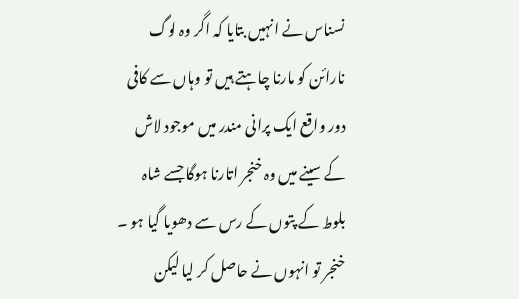نسناس نے انہیں بتایا کہ اگر وہ لوگ نارائن کو مارنا چاہتے ہیں تو وہاں سے کافی دور واقع ایک پرانی مندر میں موجود لاش کے سینے میں وہ خنجر اتارنا ہوگا جسے شاہ بلوط کے پتوں کے رس سے دھویا گیا ہو ۔ خنجر تو انہوں نے حاصل کر لیا لیکن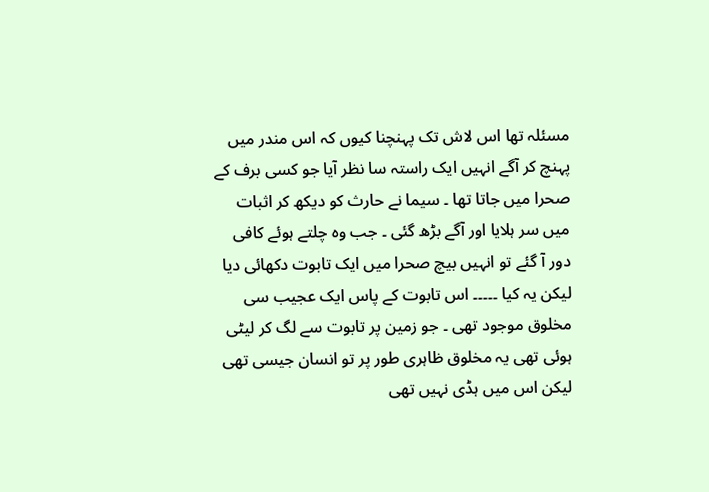مسئلہ تھا اس لاش تک پہنچنا کیوں کہ اس مندر میں پہنچ کر آگے انہیں ایک راستہ سا نظر آیا جو کسی برف کے صحرا میں جاتا تھا ۔ سیما نے حارث کو دیکھ کر اثبات میں سر ہلایا اور آگے بڑھ گئی ۔ جب وہ چلتے ہوئے کافی دور آ گئے تو انہیں بیچ صحرا میں ایک تابوت دکھائی دیا لیکن یہ کیا ۔۔۔۔۔ اس تابوت کے پاس ایک عجیب سی مخلوق موجود تھی ۔ جو زمین پر تابوت سے لگ کر لیٹی ہوئی تھی یہ مخلوق ظاہری طور پر تو انسان جیسی تھی لیکن اس میں ہڈی نہیں تھی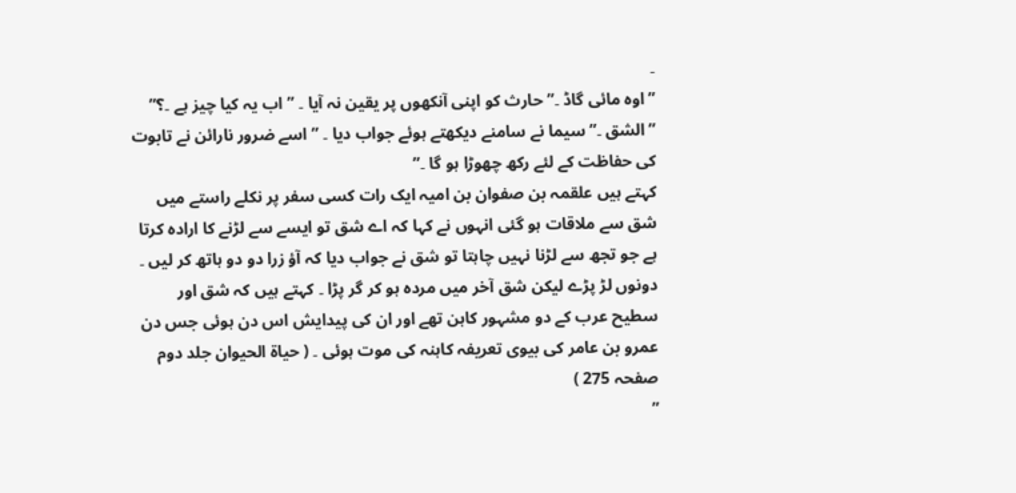۔
” اوہ مائی گاڈ ۔” حارث کو اپنی آنکھوں پر یقین نہ آیا ۔ ” اب یہ کیا چیز ہے ۔؟”
” الشق ۔” سیما نے سامنے دیکھتے ہوئے جواب دیا ۔ ” اسے ضرور نارائن نے تابوت کی حفاظت کے لئے رکھ چھوڑا ہو گا ۔”
کہتے ہیں علقمہ بن صفوان بن امیہ ایک رات کسی سفر پر نکلے راستے میں شق سے ملاقات ہو گئی انہوں نے کہا کہ اے شق تو ایسے سے لڑنے کا ارادہ کرتا ہے جو تجھ سے لڑنا نہیں چاہتا تو شق نے جواب دیا کہ آؤ زرا دو دو ہاتھ کر لیں ۔ دونوں لڑ پڑے لیکن شق آخر میں مردہ ہو کر گر پڑا ۔ کہتے ہیں کہ شق اور سطیح عرب کے دو مشہور کاہن تھے اور ان کی پیدایش اس دن ہوئی جس دن عمرو بن عامر کی بیوی تعریفہ کاہنہ کی موت ہوئی ۔ ( حیاة الحیوان جلد دوم صفحہ 275 )
”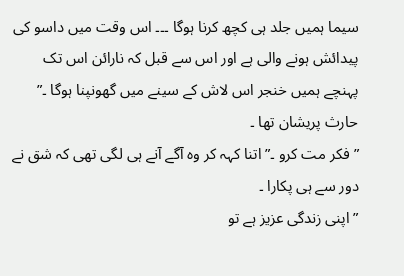سیما ہمیں جلد ہی کچھ کرنا ہوگا ۔۔۔ اس وقت میں داسو کی پیدائش ہونے والی ہے اور اس سے قبل کہ نارائن اس تک پہنچے ہمیں خنجر اس لاش کے سینے میں گھونپنا ہوگا ۔” حارث پریشان تھا ۔
” فکر مت کرو ۔” اتنا کہہ کر وہ آگے آنے ہی لگی تھی کہ شق نے دور سے ہی پکارا ۔
” اپنی زندگی عزیز ہے تو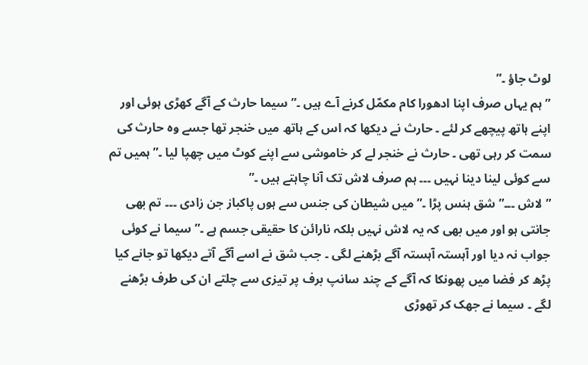لوٹ جاؤ ۔”
” ہم یہاں صرف اپنا ادھورا کام مکمّل کرنے آے ہیں ۔” سیما حارث کے آگے کھڑی ہوئی اور اپنے ہاتھ پیچھے کر لئے ۔ حارث نے دیکھا کہ اس کے ہاتھ میں خنجر تھا جسے وہ حارث کی سمت کر رہی تھی ۔ حارث نے خنجر لے کر خاموشی سے اپنے کوٹ میں چھپا لیا ۔” ہمیں تم سے کوئی لینا دینا نہیں ۔۔۔ ہم صرف لاش تک آنا چاہتے ہیں ۔”
” لاش ۔۔۔” شق ہنس پڑا ۔” میں شیطان کی جنس سے ہوں پاکباز جن زادی ۔۔۔ تم بھی جانتی ہو اور میں بھی کہ یہ لاش نہیں بلکہ نارائن کا حقیقی جسم ہے ۔” سیما نے کوئی جواب نہ دیا اور آہستہ آہستہ آگے بڑھنے لگی ۔ جب شق نے اسے آگے آتے دیکھا تو جانے کیا پڑھ کر فضا میں پھونکا کہ آگے کے چند سانپ برف پر تیزی سے چلتے ان کی طرف بڑھنے لگے ۔ سیما نے جھک کر تھوڑی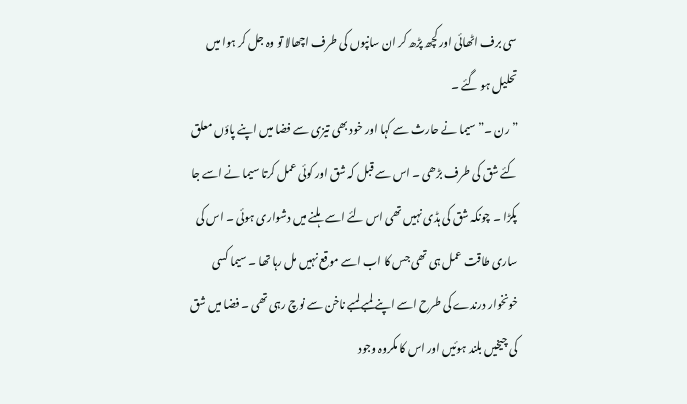سی برف اٹھائی اور کچھ پڑھ کر ان سانپوں کی طرف اچھالا تو وہ جل کر ہوا میں تحلیل ہو گئے ۔
” رن ۔” سیما نے حارث سے کہا اور خود بھی تیزی سے فضا میں اپنے پاؤں معلق کئے شق کی طرف بڑھی ۔ اس سے قبل کہ شق اور کوئی عمل کرتا سیما نے اسے جا پکڑا ۔ چونکہ شق کی ہڈی نہیں تھی اس لئے اسے ہلنے میں دشواری ہوئی ۔ اس کی ساری طاقت عمل ہی تھی جس کا اب اسے موقع نہیں مل رہا تھا ۔ سیما کسی خونخوار درندے کی طرح اسے اپنے لمبے لمبے ناخن سے نوچ رہی تھی ۔ فضا میں شق کی چیخیں بلند ہوئیں اور اس کا مکروہ وجود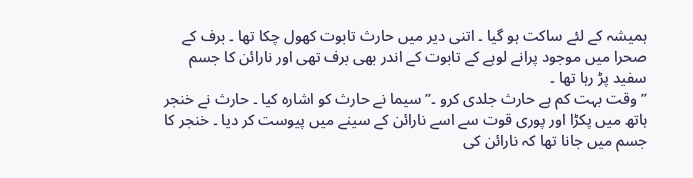ہمیشہ کے لئے ساکت ہو گیا ۔ اتنی دیر میں حارث تابوت کھول چکا تھا ۔ برف کے صحرا میں موجود پرانے لوہے کے تابوت کے اندر بھی برف تھی اور نارائن کا جسم سفید پڑ رہا تھا ۔
” وقت بہت کم ہے حارث جلدی کرو ۔” سیما نے حارث کو اشارہ کیا ۔ حارث نے خنجر ہاتھ میں پکڑا اور پوری قوت سے اسے نارائن کے سینے میں پیوست کر دیا ۔ خنجر کا جسم میں جانا تھا کہ نارائن کی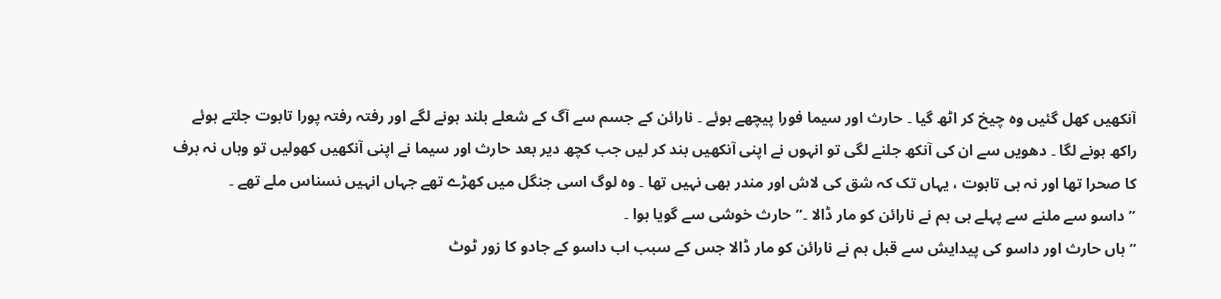آنکھیں کھل گئیں وہ چیخ کر اٹھ گیا ۔ حارث اور سیما فورا پیچھے ہوئے ۔ نارائن کے جسم سے آگ کے شعلے بلند ہونے لگے اور رفتہ رفتہ پورا تابوت جلتے ہوئے راکھ ہونے لگا ۔ دھویں سے ان کی آنکھ جلنے لگی تو انہوں نے اپنی آنکھیں بند کر لیں جب کچھ دیر بعد حارث اور سیما نے اپنی آنکھیں کھولیں تو وہاں نہ برف کا صحرا تھا اور نہ ہی تابوت ، یہاں تک کہ شق کی لاش اور مندر بھی نہیں تھا ۔ وہ لوگ اسی جنگل میں کھڑے تھے جہاں انہیں نسناس ملے تھے ۔
” داسو سے ملنے سے پہلے ہی ہم نے نارائن کو مار ڈالا ۔” حارث خوشی سے گویا ہوا ۔
” ہاں حارث اور داسو کی پیدایش سے قبل ہم نے نارائن کو مار ڈالا جس کے سبب اب داسو کے جادو کا زور ٹوٹ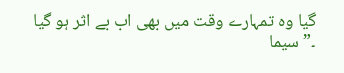گیا وہ تمہارے وقت میں بھی اب بے اثر ہو گیا ۔” سیما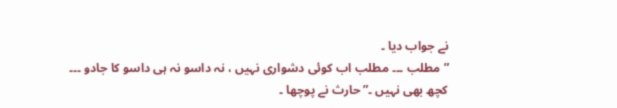نے جواب دیا ۔
” مطلب ۔۔۔ مطلب اب کوئی دشواری نہیں ، نہ داسو نہ ہی داسو کا جادو ۔۔۔ کچھ بھی نہیں ۔” حارث نے پوچھا ۔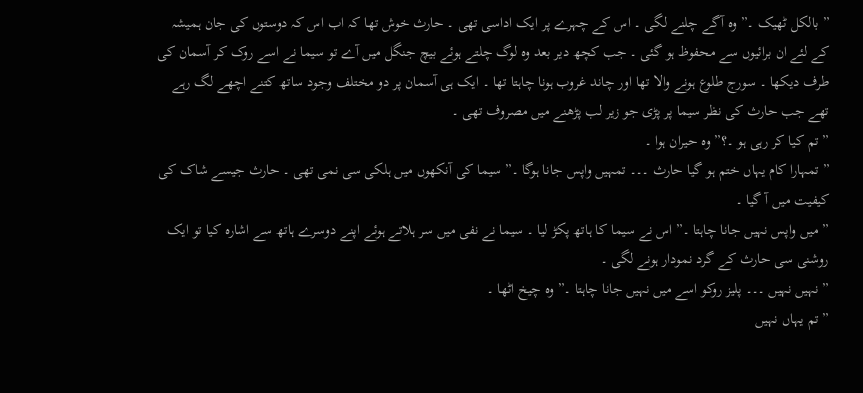” بالکل ٹھیک ۔” وہ آگے چلنے لگی ۔ اس کے چہرے پر ایک اداسی تھی ۔ حارث خوش تھا کہ اب اس کہ دوستوں کی جان ہمیشہ کے لئے ان برائیوں سے محفوظ ہو گئی ۔ جب کچھ دیر بعد وہ لوگ چلتے ہوئے بیچ جنگل میں آے تو سیما نے اسے روک کر آسمان کی طرف دیکھا ۔ سورج طلوع ہونے والا تھا اور چاند غروب ہونا چاہتا تھا ۔ ایک ہی آسمان پر دو مختلف وجود ساتھ کتنے اچھے لگ رہے تھے جب حارث کی نظر سیما پر پڑی جو زیر لب پڑھنے میں مصروف تھی ۔
” تم کیا کر رہی ہو ۔؟” وہ حیران ہوا ۔
” تمہارا کام یہاں ختم ہو گیا حارث ۔۔۔ تمہیں واپس جانا ہوگا ۔” سیما کی آنکھوں میں ہلکی سی نمی تھی ۔ حارث جیسے شاک کی کیفیت میں آ گیا ۔
” میں واپس نہیں جانا چاہتا ۔” اس نے سیما کا ہاتھ پکڑ لیا ۔ سیما نے نفی میں سر ہلاتے ہوئے اپنے دوسرے ہاتھ سے اشارہ کیا تو ایک روشنی سی حارث کے گرد نمودار ہونے لگی ۔
” نہیں نہیں ۔۔۔ پلیز روکو اسے میں نہیں جانا چاہتا ۔” وہ چیخ اٹھا ۔
” تم یہاں نہیں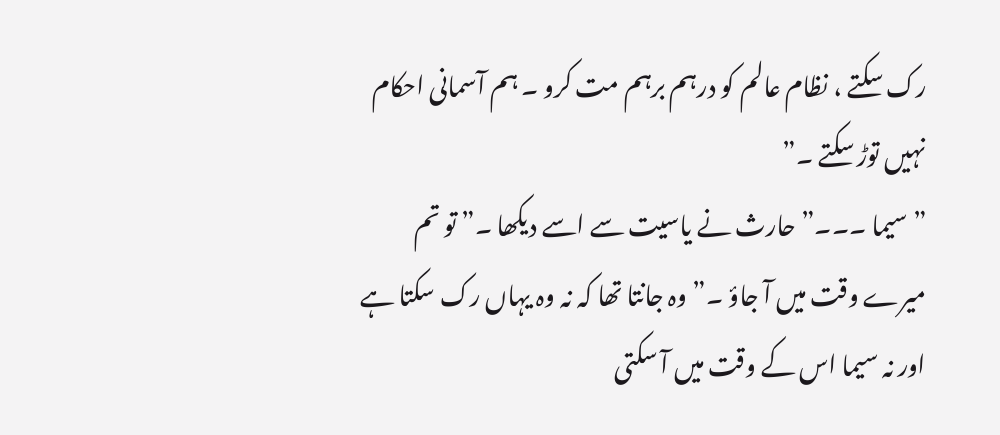رک سکتے ، نظام عالم کو درہم برہم مت کرو ۔ ہم آسمانی احکام نہیں توڑ سکتے ۔”
” سیما ۔۔۔” حارث نے یاسیت سے اسے دیکھا ۔” تو تم میرے وقت میں آ جاؤ ۔” وہ جانتا تھا کہ نہ وہ یہاں رک سکتا ہے اور نہ سیما اس کے وقت میں آ سکتی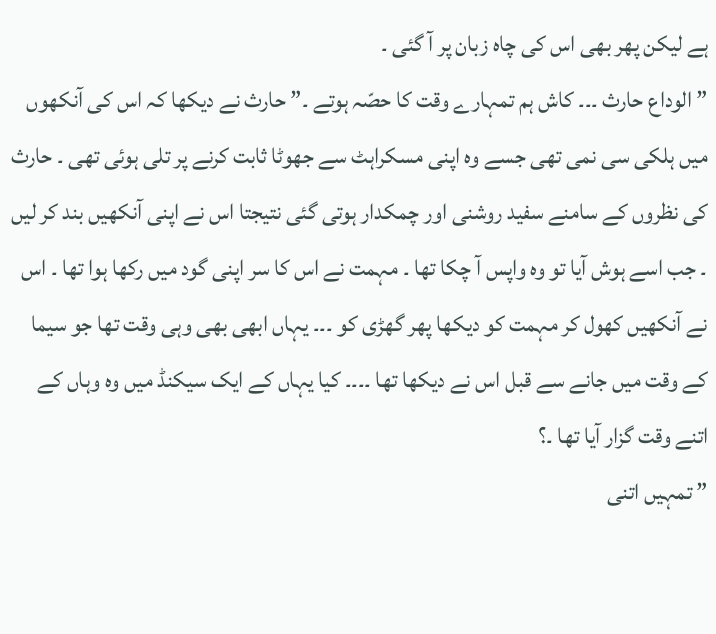ہے لیکن پھر بھی اس کی چاہ زبان پر آ گئی ۔
” الوداع حارث ۔۔۔ کاش ہم تمہارے وقت کا حصّہ ہوتے ۔” حارث نے دیکھا کہ اس کی آنکھوں میں ہلکی سی نمی تھی جسے وہ اپنی مسکراہٹ سے جھوٹا ثابت کرنے پر تلی ہوئی تھی ۔ حارث کی نظروں کے سامنے سفید روشنی اور چمکدار ہوتی گئی نتیجتا اس نے اپنی آنکھیں بند کر لیں ۔ جب اسے ہوش آیا تو وہ واپس آ چکا تھا ۔ مہمت نے اس کا سر اپنی گود میں رکھا ہوا تھا ۔ اس نے آنکھیں کھول کر مہمت کو دیکھا پھر گھڑی کو ۔۔۔ یہاں ابھی بھی وہی وقت تھا جو سیما کے وقت میں جانے سے قبل اس نے دیکھا تھا ۔۔۔۔ کیا یہاں کے ایک سیکنڈ میں وہ وہاں کے اتنے وقت گزار آیا تھا ۔؟
” تمہیں اتنی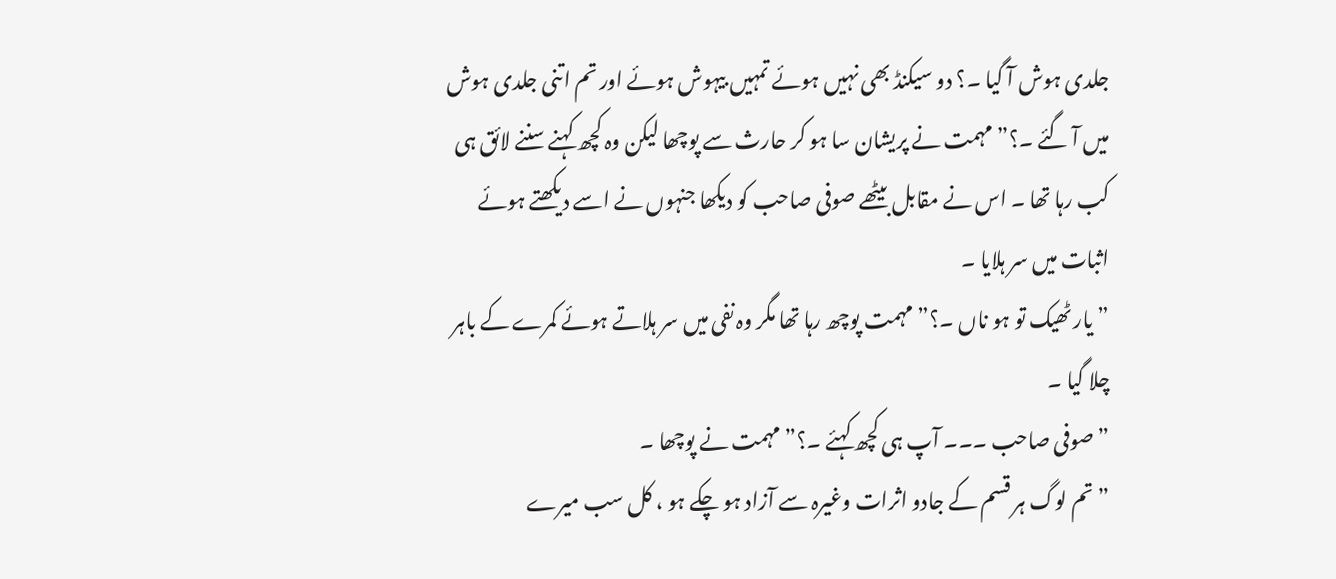جلدی ہوش آ گیا ۔؟ دو سیکنڈ بھی نہیں ہوئے تمہیں بیہوش ہوئے اور تم اتنی جلدی ہوش میں آ گئے ۔؟” مہمت نے پریشان سا ہو کر حارث سے پوچھا لیکن وہ کچھ کہنے سننے لائق ہی کب رہا تھا ۔ اس نے مقابل بیٹھے صوفی صاحب کو دیکھا جنہوں نے اسے دیکھتے ہوئے اثبات میں سر ہلایا ۔
” یار ٹھیک تو ہو ناں ۔؟” مہمت پوچھ رہا تھا مگر وہ نفی میں سر ہلاتے ہوئے کمرے کے باہر چلا گیا ۔
” صوفی صاحب ۔۔۔ آپ ہی کچھ کہئے ۔؟” مہمت نے پوچھا ۔
” تم لوگ ہر قسم کے جادو اثرات وغیرہ سے آزاد ہو چکے ہو ، کل سب میرے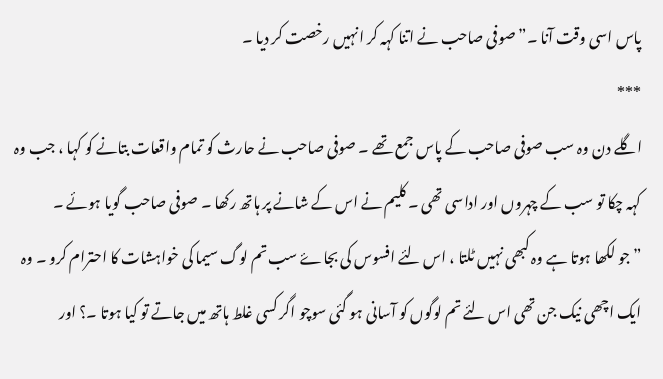پاس اسی وقت آنا ۔” صوفی صاحب نے اتنا کہہ کر انہیں رخصت کر دیا ۔
***
اگلے دن وہ سب صوفی صاحب کے پاس جمع تھے ۔ صوفی صاحب نے حارث کو تمام واقعات بتانے کو کہا ، جب وہ کہہ چکا تو سب کے چہروں اور اداسی تھی ۔ کلیم نے اس کے شانے پر ہاتھ رکھا ۔ صوفی صاحب گویا ہوئے ۔
” جو لکھا ہوتا ہے وہ کبھی نہیں ٹلتا ، اس لئے افسوس کی بجاۓ سب تم لوگ سیما کی خواہشات کا احترام کرو ۔ وہ ایک اچھی نیک جن تھی اس لئے تم لوگوں کو آسانی ہو گئی سوچو اگر کسی غلط ہاتھ میں جاتے تو کیا ہوتا ۔؟ اور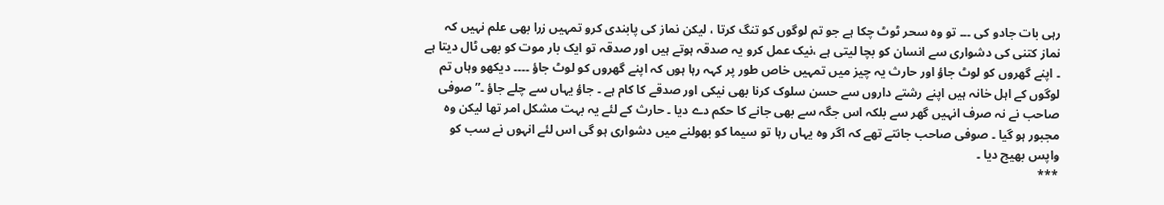رہی بات جادو کی ۔۔۔ تو وہ سحر ٹوٹ چکا ہے جو تم لوگوں کو تنگ کرتا ، لیکن نماز کی پابندی کرو تمہیں زرا بھی علم نہیں کہ نماز کتنی کی دشواری سے انسان کو بچا لیتی ہے ،نیک عمل کرو یہ صدقہ ہوتے ہیں اور صدقہ تو ایک بار موت کو بھی ٹال دیتا ہے ۔ اپنے گھروں کو لوٹ جاؤ اور حارث یہ چیز میں تمہیں خاص طور پر کہہ رہا ہوں کہ اپنے گھروں کو لوٹ جاؤ ۔۔۔۔ دیکھو وہاں تم لوگوں کے اہل خانہ ہیں اپنے رشتے داروں سے حسن سلوک کرنا بھی نیکی اور صدقے کا کام ہے ۔ جاؤ یہاں سے چلے جاؤ ۔” صوفی صاحب نے نہ صرف انہیں گھر سے بلکہ اس جگہ سے بھی جانے کا حکم دے دیا ۔ حارث کے لئے یہ بہت مشکل امر تھا لیکن وہ مجبور ہو گیا ۔ صوفی صاحب جانتے تھے کہ اگر وہ یہاں رہا تو سیما کو بھولنے میں دشواری ہو گی اس لئے انہوں نے سب کو واپس بھیج دیا ۔
***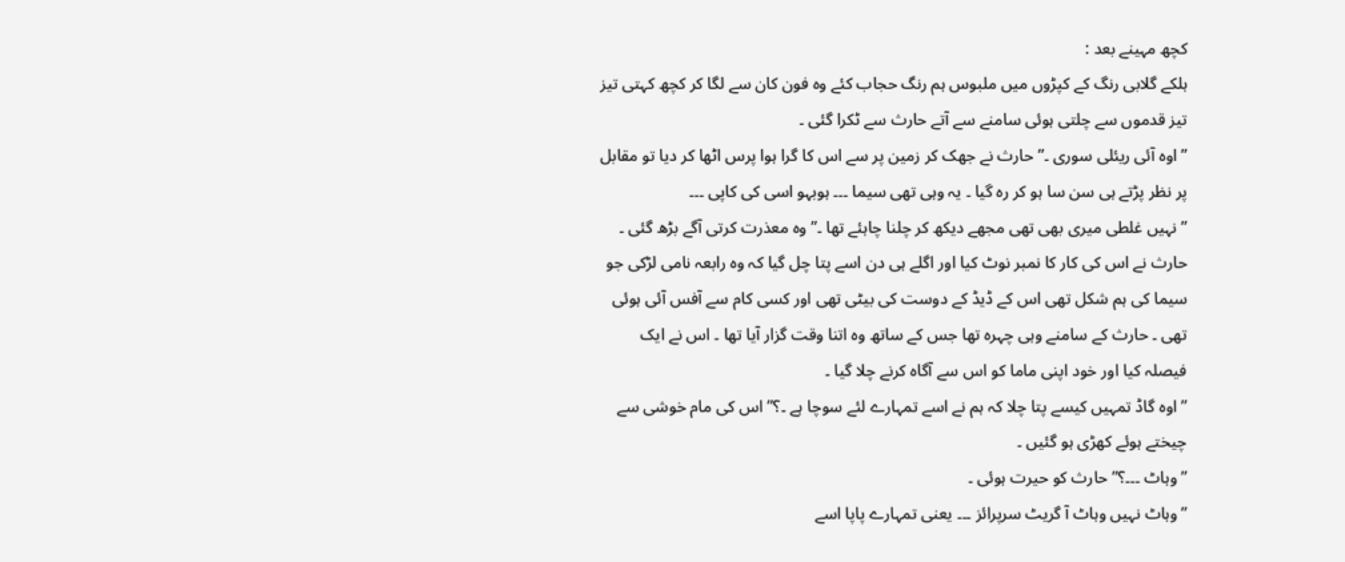کچھ مہینے بعد :
ہلکے گلابی رنگ کے کپڑوں میں ملبوس ہم رنگ حجاب کئے وہ فون کان سے لگا کر کچھ کہتی تیز تیز قدموں سے چلتی ہوئی سامنے سے آتے حارث سے ٹکرا گئی ۔
” اوہ آئی ریئلی سوری ۔” حارث نے جھک کر زمین پر سے اس کا گرا ہوا پرس اٹھا کر دیا تو مقابل پر نظر پڑتے ہی سن سا ہو کر رہ گیا ۔ یہ وہی تھی سیما ۔۔۔ ہوبہو اسی کی کاپی ۔۔۔
” نہیں غلطی میری بھی تھی مجھے دیکھ کر چلنا چاہئے تھا ۔” وہ معذرت کرتی آگے بڑھ گئی ۔ حارث نے اس کی کار کا نمبر نوٹ کیا اور اگلے ہی دن اسے پتا چل گیا کہ وہ رابعہ نامی لڑکی جو سیما کی ہم شکل تھی اس کے ڈیڈ کے دوست کی بیٹی تھی اور کسی کام سے آفس آئی ہوئی تھی ۔ حارث کے سامنے وہی چہرہ تھا جس کے ساتھ وہ اتنا وقت گزار آیا تھا ۔ اس نے ایک فیصلہ کیا اور خود اپنی ماما کو اس سے آگاہ کرنے چلا گیا ۔
” اوہ گاڈ تمہیں کیسے پتا چلا کہ ہم نے اسے تمہارے لئے سوچا ہے ۔؟” اس کی مام خوشی سے چیختے ہوئے کھڑی ہو گئیں ۔
” وہاٹ ۔۔۔؟” حارث کو حیرت ہوئی ۔
” وہاٹ نہیں وہاٹ آ گریٹ سرپرائز ۔۔۔ یعنی تمہارے پاپا اسے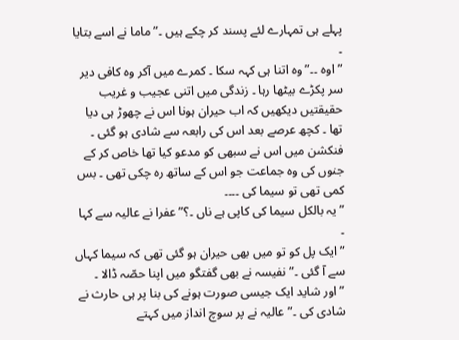پہلے ہی تمہارے لئے پسند کر چکے ہیں ۔” ماما نے اسے بتایا ۔
” اوہ ۔۔” وہ اتنا ہی کہہ سکا ۔ کمرے میں آکر وہ کافی دیر سر پکڑے بیٹھا رہا ۔ زندگی میں اتنی عجیب و غریب حقیقتیں دیکھیں کہ اب حیران ہونا اس نے چھوڑ ہی دیا تھا ۔ کچھ عرصے بعد اس کی رابعہ سے شادی ہو گئی ۔ فنکشن میں اس نے سبھی کو مدعو کیا تھا خاص کر کے جنوں کی وہ جماعت جو اس کے ساتھ رہ چکی تھی ۔ بس کمی تھی تو سیما کی ۔۔۔۔
” یہ بالکل سیما کی کاپی ہے ناں ۔؟” عفرا نے عالیہ سے کہا ۔
” ایک پل کو تو میں بھی حیران ہو گئی تھی کہ سیما کہاں سے آ گئی ۔” نفیسہ نے بھی گفتگو میں اپنا حصّہ ڈالا ۔
” اور شاید ایک جیسی صورت ہونے کی بنا پر ہی حارث نے شادی کی ۔” عالیہ نے پر سوچ انداز میں کہتے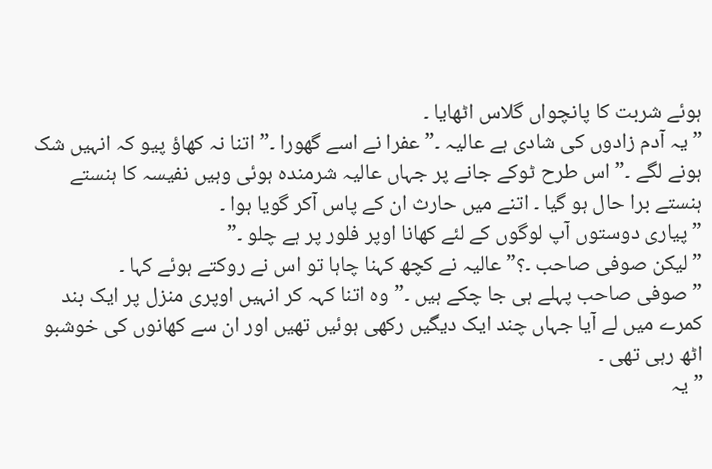ہوئے شربت کا پانچواں گلاس اٹھایا ۔
” یہ آدم زادوں کی شادی ہے عالیہ ۔” عفرا نے اسے گھورا ۔” اتنا نہ کھاؤ پیو کہ انہیں شک ہونے لگے ۔” اس طرح ٹوکے جانے پر جہاں عالیہ شرمندہ ہوئی وہیں نفیسہ کا ہنستے ہنستے برا حال ہو گیا ۔ اتنے میں حارث ان کے پاس آکر گویا ہوا ۔
” پیاری دوستوں آپ لوگوں کے لئے کھانا اوپر فلور پر ہے چلو ۔”
” لیکن صوفی صاحب ۔؟” عالیہ نے کچھ کہنا چاہا تو اس نے روکتے ہوئے کہا ۔
” صوفی صاحب پہلے ہی جا چکے ہیں ۔” وہ اتنا کہہ کر انہیں اوپری منزل پر ایک بند کمرے میں لے آیا جہاں چند ایک دیگیں رکھی ہوئیں تھیں اور ان سے کھانوں کی خوشبو اٹھ رہی تھی ۔
” یہ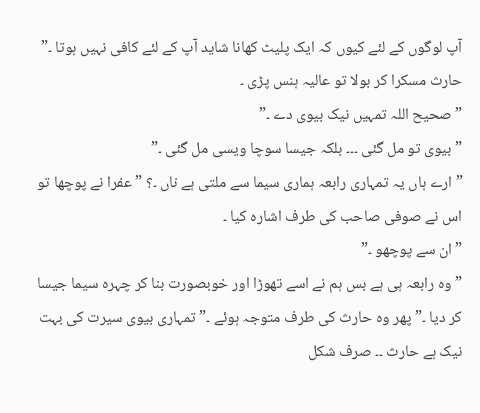آپ لوگوں کے لئے کیوں کہ ایک پلیٹ کھانا شاید آپ کے لئے کافی نہیں ہوتا ۔” حارث مسکرا کر بولا تو عالیہ ہنس پڑی ۔
” صحیح اللہ تمہیں نیک بیوی دے ۔”
” بیوی تو مل گئی ۔۔۔ بلکہ جیسا سوچا ویسی مل گئی ۔”
” ارے ہاں یہ تمہاری رابعہ ہماری سیما سے ملتی ہے ناں ۔؟ ” عفرا نے پوچھا تو اس نے صوفی صاحب کی طرف اشارہ کیا ۔
” ان سے پوچھو ۔”
” وہ رابعہ ہی ہے بس ہم نے اسے تھوڑا اور خوبصورت بنا کر چہرہ سیما جیسا کر دیا ۔” پھر وہ حارث کی طرف متوجہ ہوئے ۔” تمہاری بیوی سیرت کی بہت نیک ہے حارث ۔۔ صرف شکل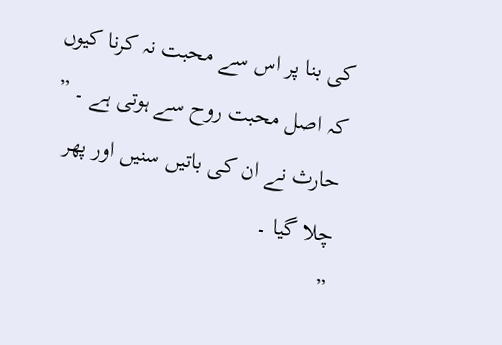کی بنا پر اس سے محبت نہ کرنا کیوں کہ اصل محبت روح سے ہوتی ہے ۔ ” حارث نے ان کی باتیں سنیں اور پھر چلا گیا ۔
”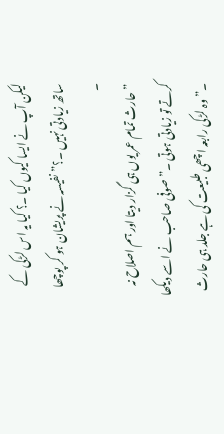لیکن آپ نے ایسا کیوں کیا ۔؟ کیا یہ اس لڑکی کے ساتھ زیادتی نہیں ۔؟” نفیسہ نے پریشان ہو کر پوچھا ۔
” حارث تمام عمر یوں ہی گزار دیتا اور ہم اصلاح نہ کرتے تو زیادتی ہوتی ۔” صوفی صاحب نے اسے دیکھا ۔” وہ لڑکی رابعہ اچھی طبیعت کی ہے جلد ہی حارث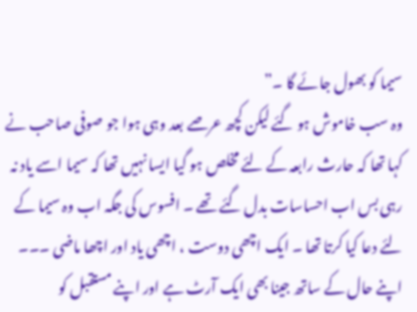سیما کو بھول جائے گا ۔”
وہ سب خاموش ہو گئے لیکن کچھ عرصے بعد وہی ہوا جو صوفی صاحب نے کہا تھا کہ حارث رابعہ کے لئے مخلص ہو گیا ایسا نہیں تھا کہ سیما اسے یاد نہ رہی بس اب احساسات بدل گئے تھے ۔ افسوس کی جگہ اب وہ سیما کے لئے دعا کیا کرتا تھا ۔ ایک اچھی دوست ، اچھی یاد اور اچھا ماضی ۔۔۔
اپنے حال کے ساتھ جینا بھی ایک آرٹ ہے اور اپنے مستقبل کو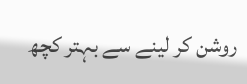روشن کر لینے سے بہتر کچھ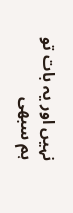نہیں اور یہ بات تو ہم سبھی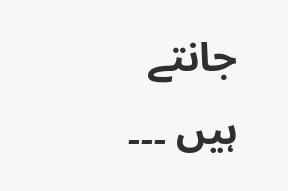جانتے ہیں ۔۔۔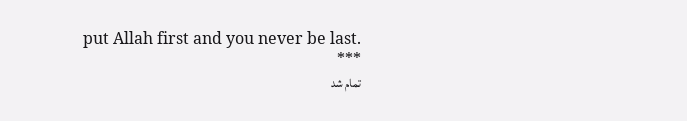put Allah first and you never be last.
***
تمام شد